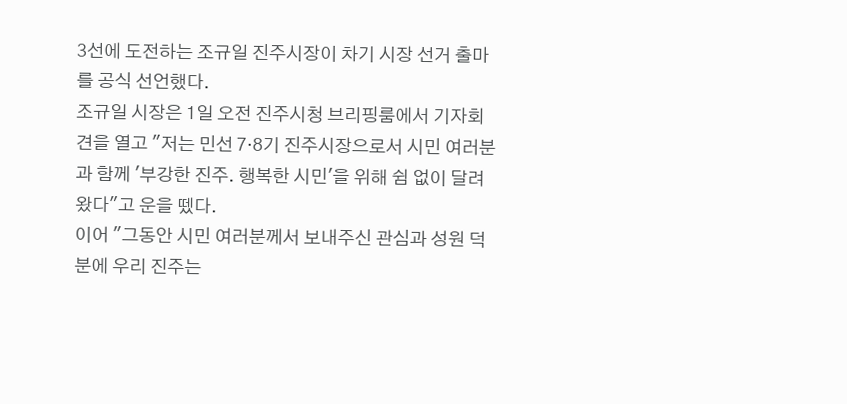3선에 도전하는 조규일 진주시장이 차기 시장 선거 출마를 공식 선언했다.
조규일 시장은 1일 오전 진주시청 브리핑룸에서 기자회견을 열고 "저는 민선 7·8기 진주시장으로서 시민 여러분과 함께 '부강한 진주. 행복한 시민'을 위해 쉼 없이 달려왔다"고 운을 뗐다.
이어 "그동안 시민 여러분께서 보내주신 관심과 성원 덕분에 우리 진주는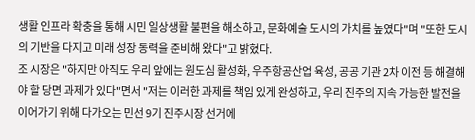생활 인프라 확충을 통해 시민 일상생활 불편을 해소하고, 문화예술 도시의 가치를 높였다"며 "또한 도시의 기반을 다지고 미래 성장 동력을 준비해 왔다"고 밝혔다.
조 시장은 "하지만 아직도 우리 앞에는 원도심 활성화, 우주항공산업 육성, 공공 기관 2차 이전 등 해결해야 할 당면 과제가 있다"면서 "저는 이러한 과제를 책임 있게 완성하고, 우리 진주의 지속 가능한 발전을 이어가기 위해 다가오는 민선 9기 진주시장 선거에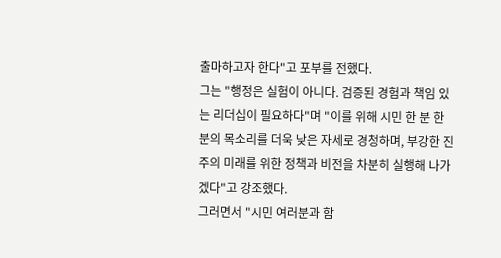출마하고자 한다"고 포부를 전했다.
그는 "행정은 실험이 아니다. 검증된 경험과 책임 있는 리더십이 필요하다"며 "이를 위해 시민 한 분 한 분의 목소리를 더욱 낮은 자세로 경청하며, 부강한 진주의 미래를 위한 정책과 비전을 차분히 실행해 나가겠다"고 강조했다.
그러면서 "시민 여러분과 함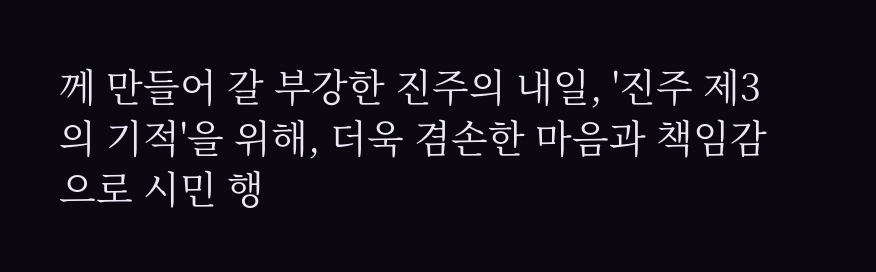께 만들어 갈 부강한 진주의 내일, '진주 제3의 기적'을 위해, 더욱 겸손한 마음과 책임감으로 시민 행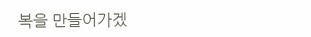복을 만들어가겠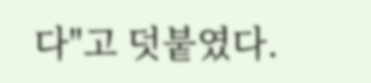다"고 덧붙였다.